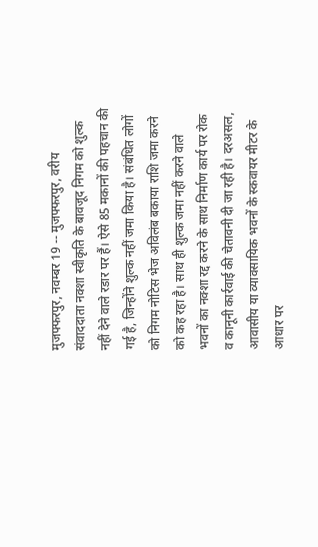मुजफ्फरपुर, नवम्बर 19 -- मुजफ्फरपुर, वरीय संवाददाता नक्शा स्वीकृति के बावजूद निगम को शुल्क नहीं देने वाले रडार पर हैं। ऐसे 85 मकानों की पहचान की गई है, जिन्होंने शुल्क नहीं जमा किया है। संबंधित लोगों को निगम नोटिस भेज अविलंब बकाया राशि जमा करने को कह रहा है। साथ ही शुल्क जमा नहीं करने वाले भवनों का नक्शा रद्द करने के साथ निर्माण कार्य पर रोक व कानूनी कार्रवाई की चेतावनी दी जा रही है। दरअसल, आवासीय या व्यावसायिक भवनों के स्कवायर मीटर के आधार पर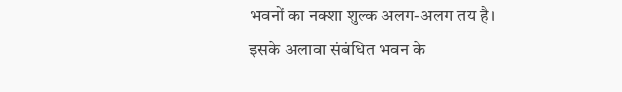भवनों का नक्शा शुल्क अलग-अलग तय है। इसके अलावा संबंधित भवन के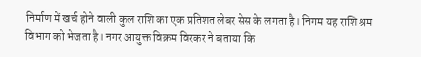निर्माण में खर्च होने वाली कुल राशि का एक प्रतिशत लेबर सेस के लगता है। निगम यह राशि श्रम विभाग को भेजता है। नगर आयुक्त विक्रम विरकर ने बताया कि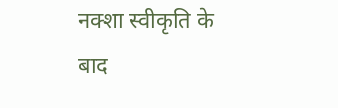नक्शा स्वीकृति के बाद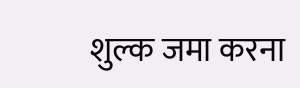शुल्क जमा करना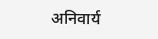अनिवार्य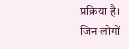प्रक्रिया है। जिन लोगों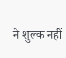ने शुल्क नहीं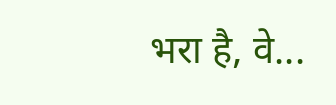भरा है, वे...